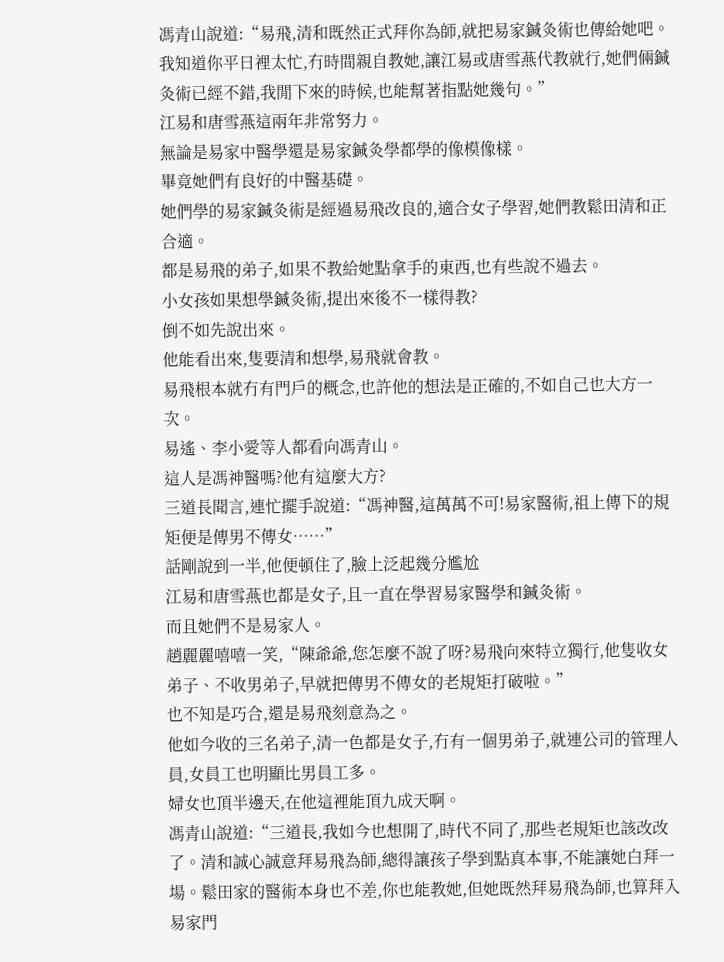馮青山說道:“易飛,清和既然正式拜你為師,就把易家鍼灸術也傳給她吧。我知道你平日裡太忙,冇時間親自教她,讓江易或唐雪燕代教就行,她們倆鍼灸術已經不錯,我閒下來的時候,也能幫著指點她幾句。”
江易和唐雪燕這兩年非常努力。
無論是易家中醫學還是易家鍼灸學都學的像模像樣。
畢竟她們有良好的中醫基礎。
她們學的易家鍼灸術是經過易飛改良的,適合女子學習,她們教鬆田清和正合適。
都是易飛的弟子,如果不教給她點拿手的東西,也有些說不過去。
小女孩如果想學鍼灸術,提出來後不一樣得教?
倒不如先說出來。
他能看出來,隻要清和想學,易飛就會教。
易飛根本就冇有門戶的概念,也許他的想法是正確的,不如自己也大方一次。
易遙、李小愛等人都看向馮青山。
這人是馮神醫嗎?他有這麼大方?
三道長聞言,連忙擺手說道:“馮神醫,這萬萬不可!易家醫術,祖上傳下的規矩便是傳男不傳女……”
話剛說到一半,他便頓住了,臉上泛起幾分尷尬
江易和唐雪燕也都是女子,且一直在學習易家醫學和鍼灸術。
而且她們不是易家人。
趙麗麗嘻嘻一笑,“陳爺爺,您怎麼不說了呀?易飛向來特立獨行,他隻收女弟子、不收男弟子,早就把傳男不傳女的老規矩打破啦。”
也不知是巧合,還是易飛刻意為之。
他如今收的三名弟子,清一色都是女子,冇有一個男弟子,就連公司的管理人員,女員工也明顯比男員工多。
婦女也頂半邊天,在他這裡能頂九成天啊。
馮青山說道:“三道長,我如今也想開了,時代不同了,那些老規矩也該改改了。清和誠心誠意拜易飛為師,總得讓孩子學到點真本事,不能讓她白拜一場。鬆田家的醫術本身也不差,你也能教她,但她既然拜易飛為師,也算拜入易家門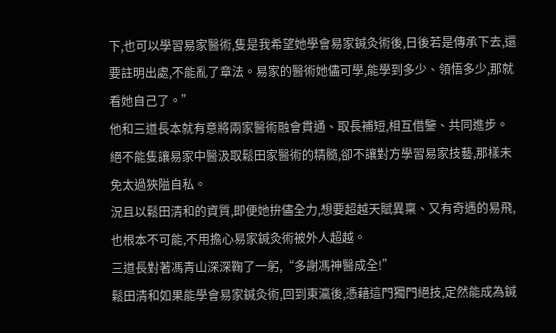下,也可以學習易家醫術,隻是我希望她學會易家鍼灸術後,日後若是傳承下去,還要註明出處,不能亂了章法。易家的醫術她儘可學,能學到多少、領悟多少,那就看她自己了。”
他和三道長本就有意將兩家醫術融會貫通、取長補短,相互借鑒、共同進步。
絕不能隻讓易家中醫汲取鬆田家醫術的精髓,卻不讓對方學習易家技藝,那樣未免太過狹隘自私。
況且以鬆田清和的資質,即便她拚儘全力,想要超越天賦異稟、又有奇遇的易飛,也根本不可能,不用擔心易家鍼灸術被外人超越。
三道長對著馮青山深深鞠了一躬,“多謝馮神醫成全!”
鬆田清和如果能學會易家鍼灸術,回到東瀛後,憑藉這門獨門絕技,定然能成為鍼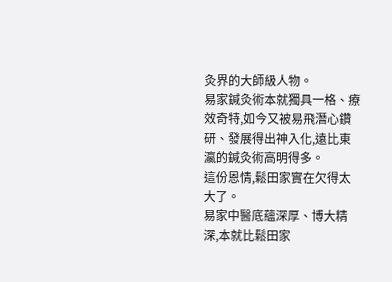灸界的大師級人物。
易家鍼灸術本就獨具一格、療效奇特,如今又被易飛潛心鑽研、發展得出神入化,遠比東瀛的鍼灸術高明得多。
這份恩情,鬆田家實在欠得太大了。
易家中醫底蘊深厚、博大精深,本就比鬆田家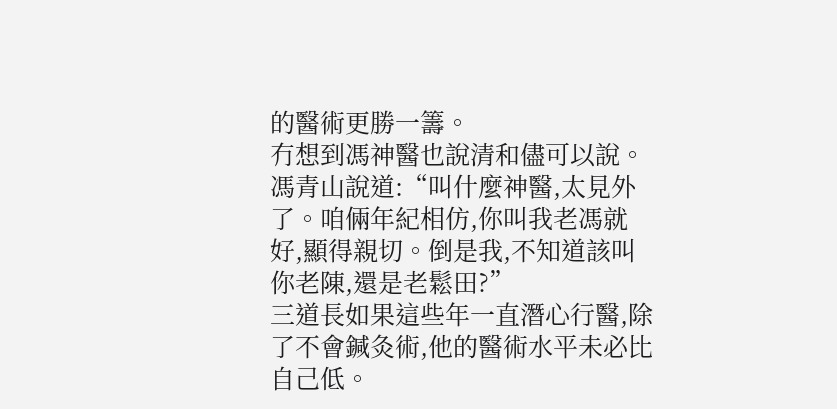的醫術更勝一籌。
冇想到馮神醫也說清和儘可以說。
馮青山說道:“叫什麼神醫,太見外了。咱倆年紀相仿,你叫我老馮就好,顯得親切。倒是我,不知道該叫你老陳,還是老鬆田?”
三道長如果這些年一直潛心行醫,除了不會鍼灸術,他的醫術水平未必比自己低。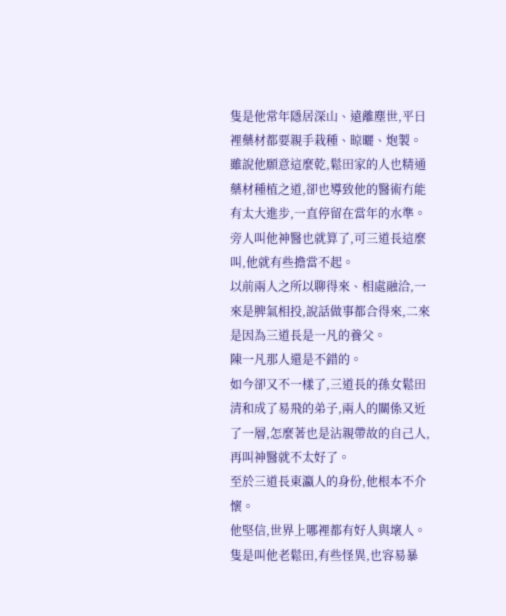隻是他常年隱居深山、遠離塵世,平日裡藥材都要親手栽種、晾曬、炮製。
雖說他願意這麼乾,鬆田家的人也精通藥材種植之道,卻也導致他的醫術冇能有太大進步,一直停留在當年的水準。
旁人叫他神醫也就算了,可三道長這麼叫,他就有些擔當不起。
以前兩人之所以聊得來、相處融洽,一來是脾氣相投,說話做事都合得來,二來是因為三道長是一凡的養父。
陳一凡那人還是不錯的。
如今卻又不一樣了,三道長的孫女鬆田清和成了易飛的弟子,兩人的關係又近了一層,怎麼著也是沾親帶故的自己人,再叫神醫就不太好了。
至於三道長東瀛人的身份,他根本不介懷。
他堅信,世界上哪裡都有好人與壞人。
隻是叫他老鬆田,有些怪異,也容易暴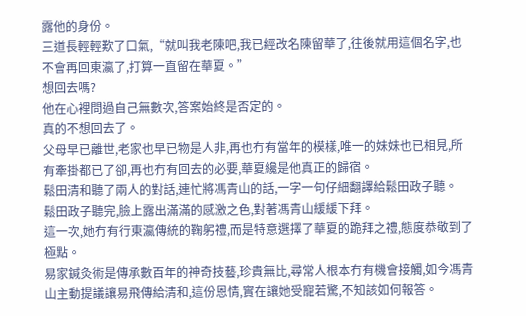露他的身份。
三道長輕輕歎了口氣,“就叫我老陳吧,我已經改名陳留華了,往後就用這個名字,也不會再回東瀛了,打算一直留在華夏。”
想回去嗎?
他在心裡問過自己無數次,答案始終是否定的。
真的不想回去了。
父母早已離世,老家也早已物是人非,再也冇有當年的模樣,唯一的妹妹也已相見,所有牽掛都已了卻,再也冇有回去的必要,華夏纔是他真正的歸宿。
鬆田清和聽了兩人的對話,連忙將馮青山的話,一字一句仔細翻譯給鬆田政子聽。
鬆田政子聽完,臉上露出滿滿的感激之色,對著馮青山緩緩下拜。
這一次,她冇有行東瀛傳統的鞠躬禮,而是特意選擇了華夏的跪拜之禮,態度恭敬到了極點。
易家鍼灸術是傳承數百年的神奇技藝,珍貴無比,尋常人根本冇有機會接觸,如今馮青山主動提議讓易飛傳給清和,這份恩情,實在讓她受寵若驚,不知該如何報答。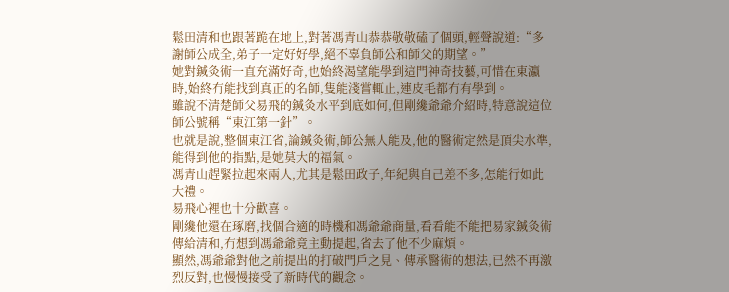鬆田清和也跟著跪在地上,對著馮青山恭恭敬敬磕了個頭,輕聲說道:“多謝師公成全,弟子一定好好學,絕不辜負師公和師父的期望。”
她對鍼灸術一直充滿好奇,也始終渴望能學到這門神奇技藝,可惜在東瀛時,始終冇能找到真正的名師,隻能淺嘗輒止,連皮毛都冇有學到。
雖說不清楚師父易飛的鍼灸水平到底如何,但剛纔爺爺介紹時,特意說這位師公號稱“東江第一針”。
也就是說,整個東江省,論鍼灸術,師公無人能及,他的醫術定然是頂尖水準,能得到他的指點,是她莫大的福氣。
馮青山趕緊拉起來兩人,尤其是鬆田政子,年紀與自己差不多,怎能行如此大禮。
易飛心裡也十分歡喜。
剛纔他還在琢磨,找個合適的時機和馮爺爺商量,看看能不能把易家鍼灸術傳給清和,冇想到馮爺爺竟主動提起,省去了他不少麻煩。
顯然,馮爺爺對他之前提出的打破門戶之見、傳承醫術的想法,已然不再激烈反對,也慢慢接受了新時代的觀念。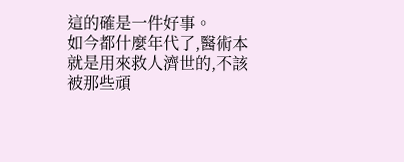這的確是一件好事。
如今都什麼年代了,醫術本就是用來救人濟世的,不該被那些頑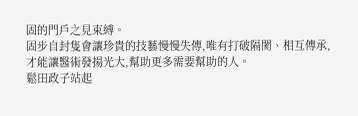固的門戶之見束縛。
固步自封隻會讓珍貴的技藝慢慢失傳,唯有打破隔閡、相互傳承,才能讓醫術發揚光大,幫助更多需要幫助的人。
鬆田政子站起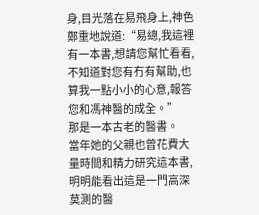身,目光落在易飛身上,神色鄭重地說道:“易總,我這裡有一本書,想請您幫忙看看,不知道對您有冇有幫助,也算我一點小小的心意,報答您和馮神醫的成全。”
那是一本古老的醫書。
當年她的父親也曾花費大量時間和精力研究這本書,明明能看出這是一門高深莫測的醫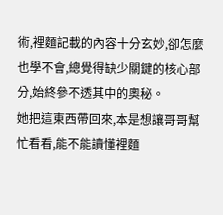術,裡麵記載的內容十分玄妙,卻怎麼也學不會,總覺得缺少關鍵的核心部分,始終參不透其中的奧秘。
她把這東西帶回來,本是想讓哥哥幫忙看看,能不能讀懂裡麵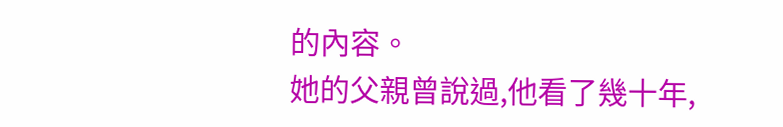的內容。
她的父親曾說過,他看了幾十年,